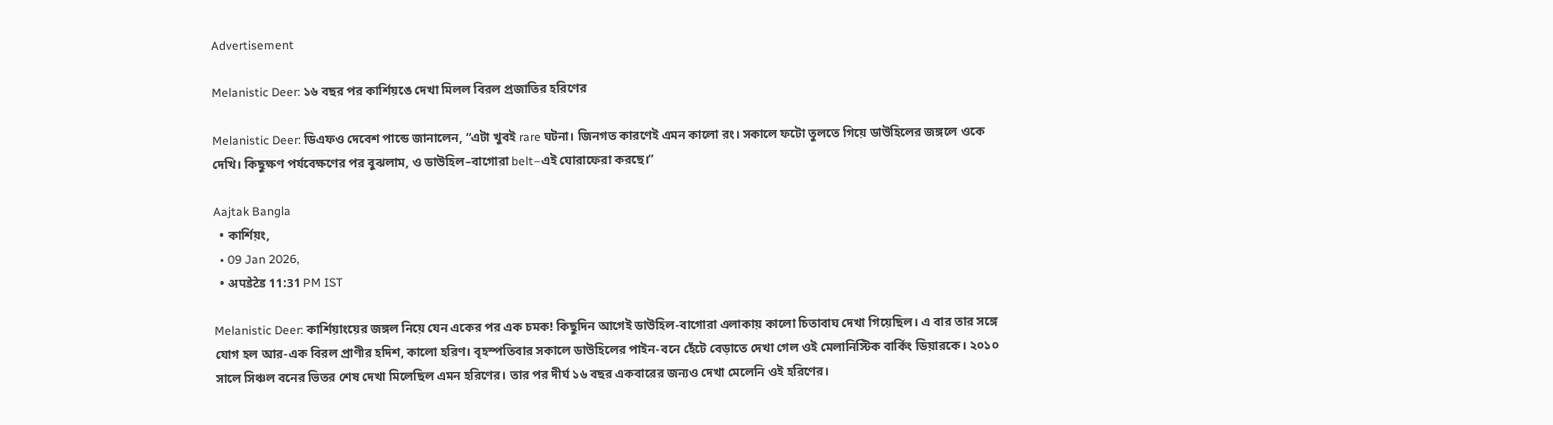Advertisement

Melanistic Deer: ১৬ বছর পর কার্শিয়ঙে দেখা মিলল বিরল প্রজাতির হরিণের

Melanistic Deer: ডিএফও দেবেশ পান্ডে জানালেন, “এটা খুবই rare ঘটনা। জিনগত কারণেই এমন কালো রং। সকালে ফটো তুলতে গিয়ে ডাউহিলের জঙ্গলে ওকে দেখি। কিছুক্ষণ পর্যবেক্ষণের পর বুঝলাম, ও ডাউহিল–বাগোরা belt–এই ঘোরাফেরা করছে।”

Aajtak Bangla
  • কার্শিয়ং,
  • 09 Jan 2026,
  • अपडेटेड 11:31 PM IST

Melanistic Deer: কার্শিয়াংয়ের জঙ্গল নিয়ে যেন একের পর এক চমক! কিছুদিন আগেই ডাউহিল-বাগোরা এলাকায় কালো চিতাবাঘ দেখা গিয়েছিল। এ বার তার সঙ্গে যোগ হল আর-এক বিরল প্রাণীর হদিশ, কালো হরিণ। বৃহস্পতিবার সকালে ডাউহিলের পাইন-বনে হেঁটে বেড়াতে দেখা গেল ওই মেলানিস্টিক বার্কিং ডিয়ারকে। ২০১০ সালে সিঞ্চল বনের ভিতর শেষ দেখা মিলেছিল এমন হরিণের। তার পর দীর্ঘ ১৬ বছর একবারের জন্যও দেখা মেলেনি ওই হরিণের।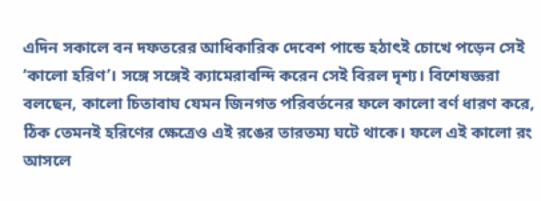এদিন সকালে বন দফতরের আধিকারিক দেবেশ পান্ডে হঠাৎই চোখে পড়েন সেই ‘কালো হরিণ’। সঙ্গে সঙ্গেই ক্যামেরাবন্দি করেন সেই বিরল দৃশ্য। বিশেষজ্ঞরা বলছেন, কালো চিতাবাঘ যেমন জিনগত পরিবর্তনের ফলে কালো বর্ণ ধারণ করে, ঠিক তেমনই হরিণের ক্ষেত্রেও এই রঙের তারতম্য ঘটে থাকে। ফলে এই কালো রং আসলে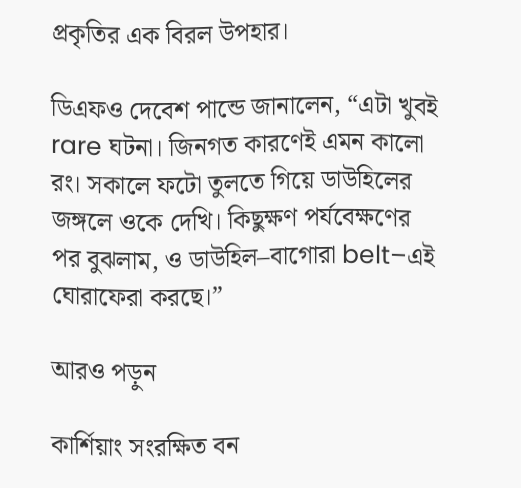প্রকৃতির এক বিরল উপহার।

ডিএফও দেবেশ পান্ডে জানালেন, “এটা খুবই rare ঘটনা। জিনগত কারণেই এমন কালো রং। সকালে ফটো তুলতে গিয়ে ডাউহিলের জঙ্গলে ওকে দেখি। কিছুক্ষণ পর্যবেক্ষণের পর বুঝলাম, ও ডাউহিল–বাগোরা belt–এই ঘোরাফেরা করছে।”

আরও পড়ুন

কার্শিয়াং সংরক্ষিত বন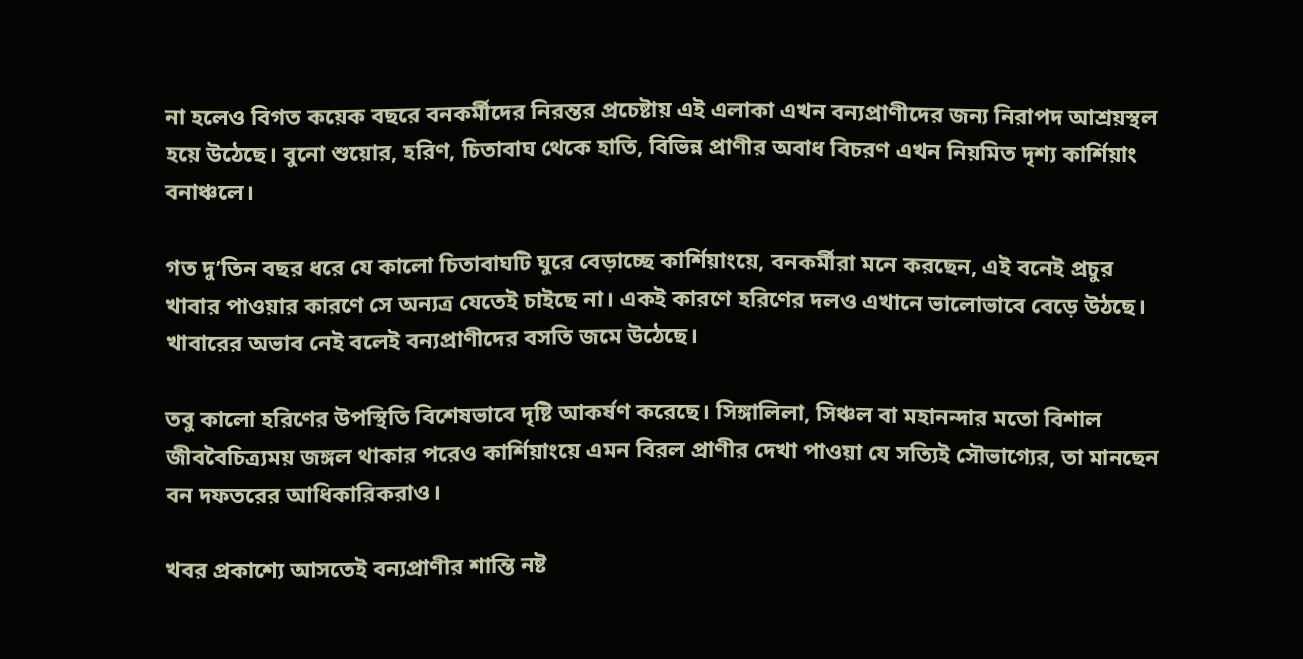না হলেও বিগত কয়েক বছরে বনকর্মীদের নিরন্তর প্রচেষ্টায় এই এলাকা এখন বন্যপ্রাণীদের জন্য নিরাপদ আশ্রয়স্থল হয়ে উঠেছে। বুনো শুয়োর, হরিণ, চিতাবাঘ থেকে হাতি, বিভিন্ন প্রাণীর অবাধ বিচরণ এখন নিয়মিত দৃশ্য কার্শিয়াং বনাঞ্চলে।

গত দু’তিন বছর ধরে যে কালো চিতাবাঘটি ঘুরে বেড়াচ্ছে কার্শিয়াংয়ে, বনকর্মীরা মনে করছেন, এই বনেই প্রচুর খাবার পাওয়ার কারণে সে অন্যত্র যেতেই চাইছে না। একই কারণে হরিণের দলও এখানে ভালোভাবে বেড়ে উঠছে। খাবারের অভাব নেই বলেই বন্যপ্রাণীদের বসতি জমে উঠেছে।

তবু কালো হরিণের উপস্থিতি বিশেষভাবে দৃষ্টি আকর্ষণ করেছে। সিঙ্গালিলা, সিঞ্চল বা মহানন্দার মতো বিশাল জীববৈচিত্র্যময় জঙ্গল থাকার পরেও কার্শিয়াংয়ে এমন বিরল প্রাণীর দেখা পাওয়া যে সত্যিই সৌভাগ্যের, তা মানছেন বন দফতরের আধিকারিকরাও।

খবর প্রকাশ্যে আসতেই বন্যপ্রাণীর শান্তি নষ্ট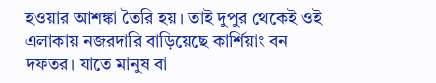হওয়ার আশঙ্কা তৈরি হয়। তাই দুপুর থেকেই ওই এলাকায় নজরদারি বাড়িয়েছে কার্শিয়াং বন দফতর। যাতে মানুষ বা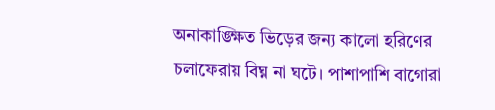অনাকাঙ্ক্ষিত ভিড়ের জন্য কালো হরিণের চলাফেরায় বিঘ্ন না ঘটে। পাশাপাশি বাগোরা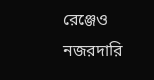রেঞ্জেও নজরদারি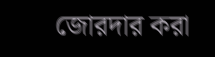জোরদার করা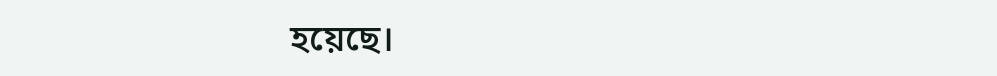হয়েছে।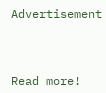Advertisement



Read more!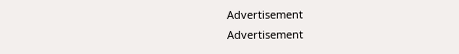Advertisement
Advertisement